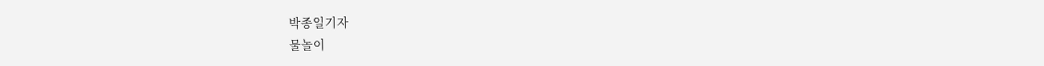박종일기자
물놀이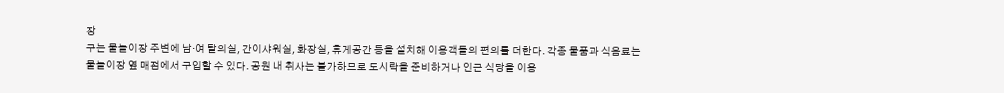장
구는 물놀이장 주변에 남·여 탈의실, 간이샤워실, 화장실, 휴게공간 등을 설치해 이용객들의 편의를 더한다. 각종 물품과 식음료는 물놀이장 옆 매점에서 구입할 수 있다. 공원 내 취사는 불가하므로 도시락을 준비하거나 인근 식당을 이용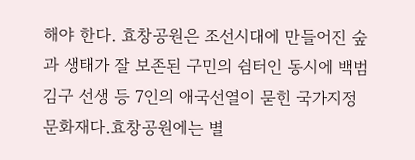해야 한다. 효창공원은 조선시대에 만들어진 숲과 생태가 잘 보존된 구민의 쉼터인 동시에 백범 김구 선생 등 7인의 애국선열이 묻힌 국가지정문화재다.효창공원에는 별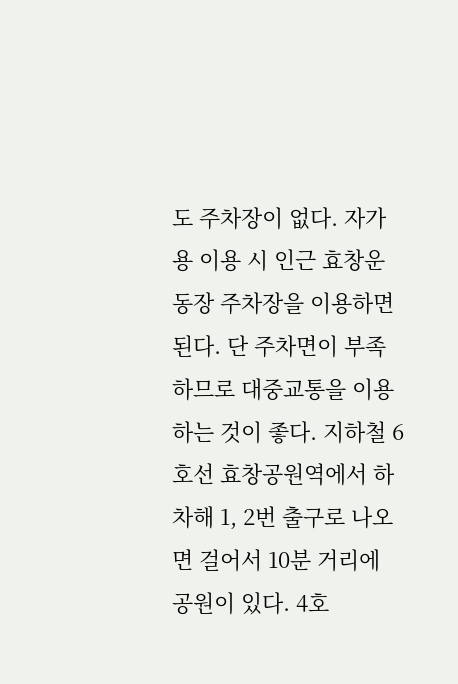도 주차장이 없다. 자가용 이용 시 인근 효창운동장 주차장을 이용하면 된다. 단 주차면이 부족하므로 대중교통을 이용하는 것이 좋다. 지하철 6호선 효창공원역에서 하차해 1, 2번 출구로 나오면 걸어서 10분 거리에 공원이 있다. 4호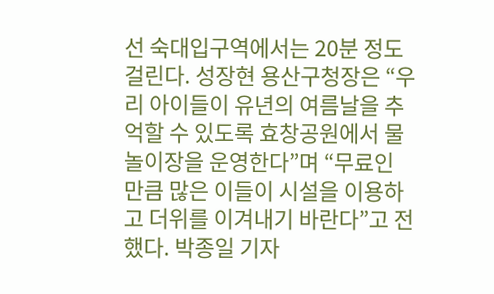선 숙대입구역에서는 20분 정도 걸린다. 성장현 용산구청장은 “우리 아이들이 유년의 여름날을 추억할 수 있도록 효창공원에서 물놀이장을 운영한다”며 “무료인 만큼 많은 이들이 시설을 이용하고 더위를 이겨내기 바란다”고 전했다. 박종일 기자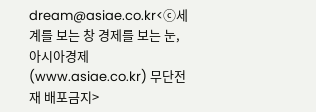dream@asiae.co.kr<ⓒ세계를 보는 창 경제를 보는 눈, 아시아경제(www.asiae.co.kr) 무단전재 배포금지>